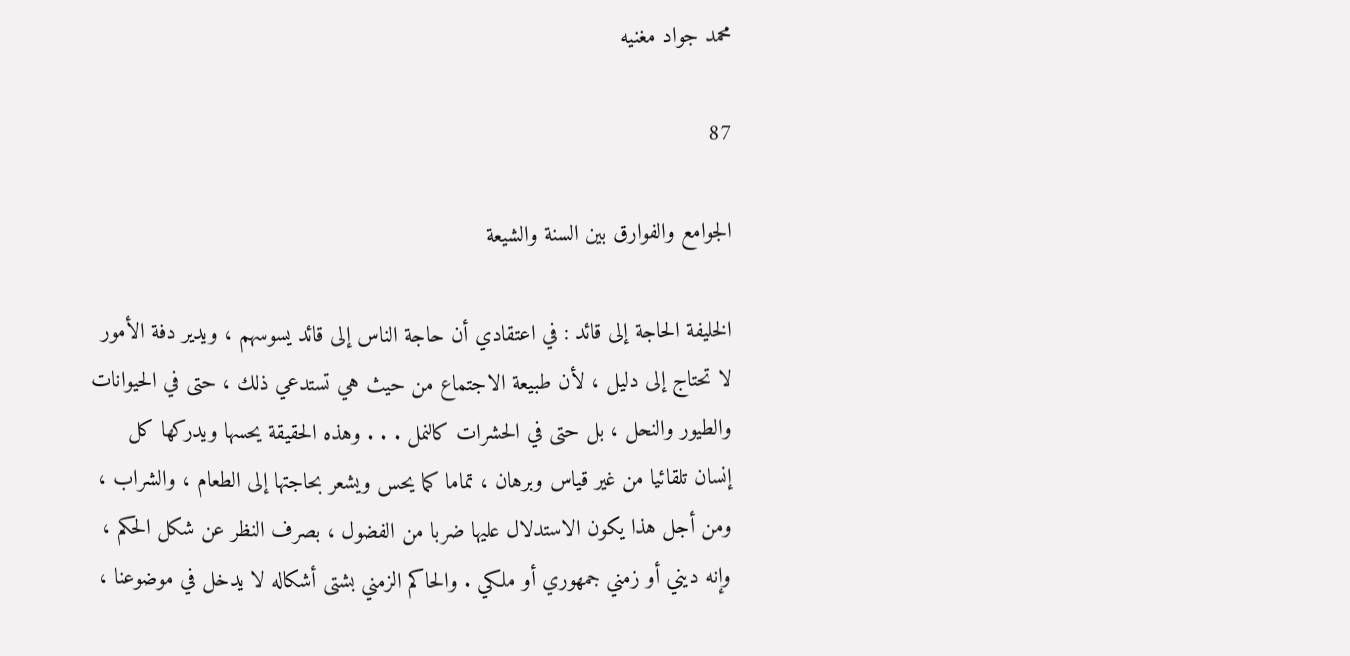محمد جواد مغنيه

87

الجوامع والفوارق بين السنة والشيعة

الخليفة الحاجة إلى قائد : في اعتقادي أن حاجة الناس إلى قائد يسوسهم ، ويدير دفة الأمور لا تحتاج إلى دليل ، لأن طبيعة الاجتماع من حيث هي تستدعي ذلك ، حتى في الحيوانات والطيور والنحل ، بل حتى في الحشرات كالنمل . . . وهذه الحقيقة يحسها ويدركها كل إنسان تلقائيا من غير قياس وبرهان ، تماما كما يحس ويشعر بحاجتها إلى الطعام ، والشراب ، ومن أجل هذا يكون الاستدلال عليها ضربا من الفضول ، بصرف النظر عن شكل الحكم ، وإنه ديني أو زمني جمهوري أو ملكي . والحاكم الزمني بشتى أشكاله لا يدخل في موضوعنا ،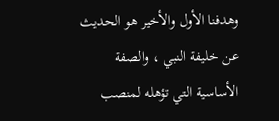وهدفنا الأول والأخير هو الحديث عن خليفة النبي ، والصفة الأساسية التي تؤهله لمنصب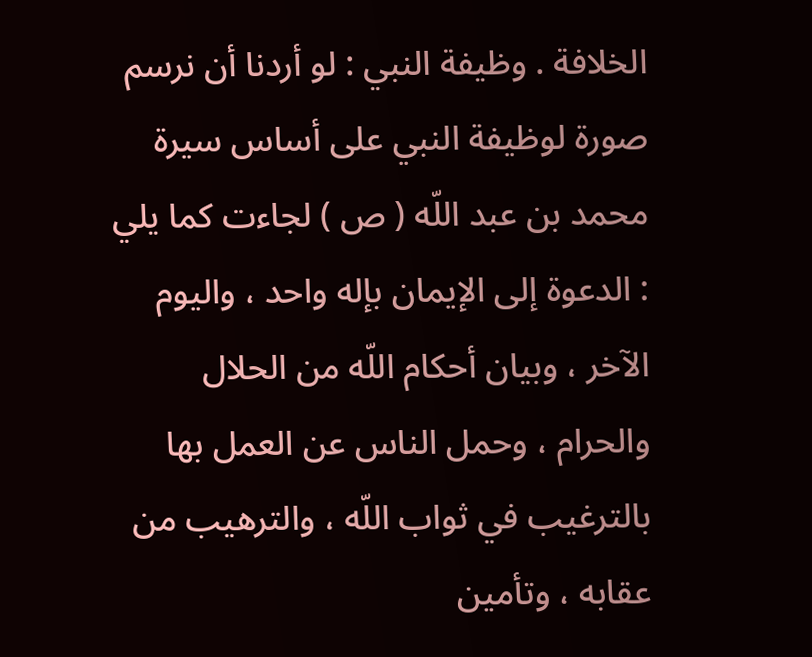الخلافة . وظيفة النبي : لو أردنا أن نرسم صورة لوظيفة النبي على أساس سيرة محمد بن عبد اللّه ( ص ) لجاءت كما يلي : الدعوة إلى الإيمان بإله واحد ، واليوم الآخر ، وبيان أحكام اللّه من الحلال والحرام ، وحمل الناس عن العمل بها بالترغيب في ثواب اللّه ، والترهيب من عقابه ، وتأمين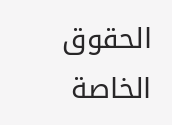الحقوق الخاصة